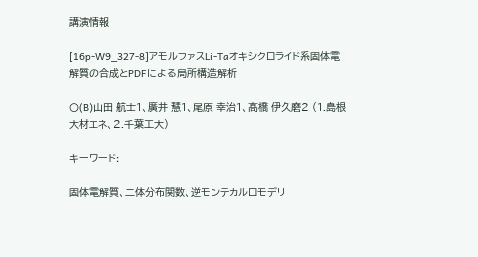講演情報

[16p-W9_327-8]アモルファスLi-Taオキシクロライド系固体電解質の合成とPDFによる局所構造解析

〇(B)山田 航士1、廣井 慧1、尾原 幸治1、髙橋 伊久磨2 (1.島根大材エネ、2.千葉工大)

キーワード:

固体電解質、二体分布関数、逆モンテカルロモデリ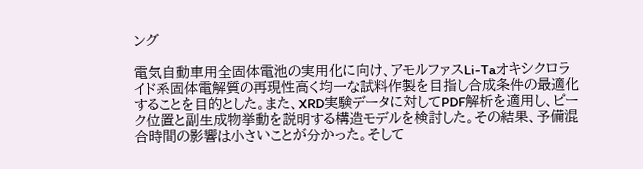ング

電気自動車用全固体電池の実用化に向け、アモルファスLi-Taオキシクロライド系固体電解質の再現性高く均一な試料作製を目指し合成条件の最適化することを目的とした。また、XRD実験データに対してPDF解析を適用し、ピーク位置と副生成物挙動を説明する構造モデルを検討した。その結果、予備混合時間の影響は小さいことが分かった。そして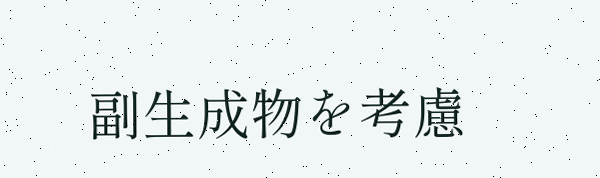副生成物を考慮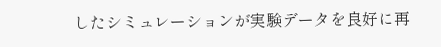したシミュレーションが実験データを良好に再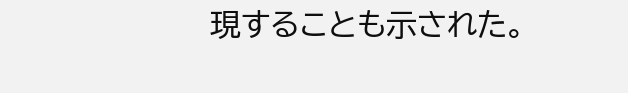現することも示された。